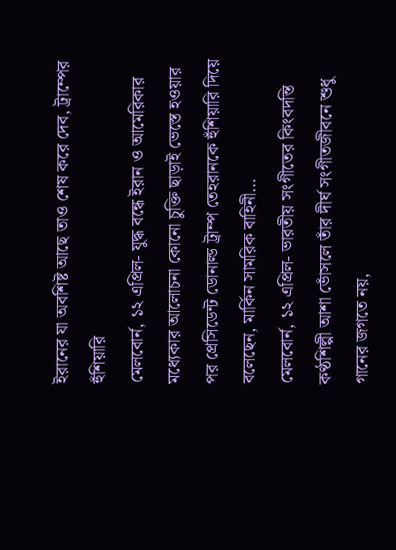ইরানের যা অবশিষ্ট আছে তাও শেষ করে দেব, ট্রাম্পের হুঁশিয়ারি
মেলবোর্ন, ১২ এপ্রিল- যুদ্ধ বন্ধে ইরান ও আমেরিকার মধ্যেকার আলোচনা কোনো চুক্তি ছাড়াই ভেস্তে হওয়ার পর প্রেসিডেন্ট ডোনাল্ড ট্রাম্প তেহরানকে হুঁশিয়ারি দিয়ে বলেছেন, মার্কিন সামরিক বাহিনী…
মেলবোর্ন, ১২ এপ্রিল- ভারতীয় সংগীতের কিংবদন্তি কণ্ঠশিল্পী আশা ভোঁসলে তাঁর দীর্ঘ সংগীতজীবনে শুধু গানের জগতে নয়,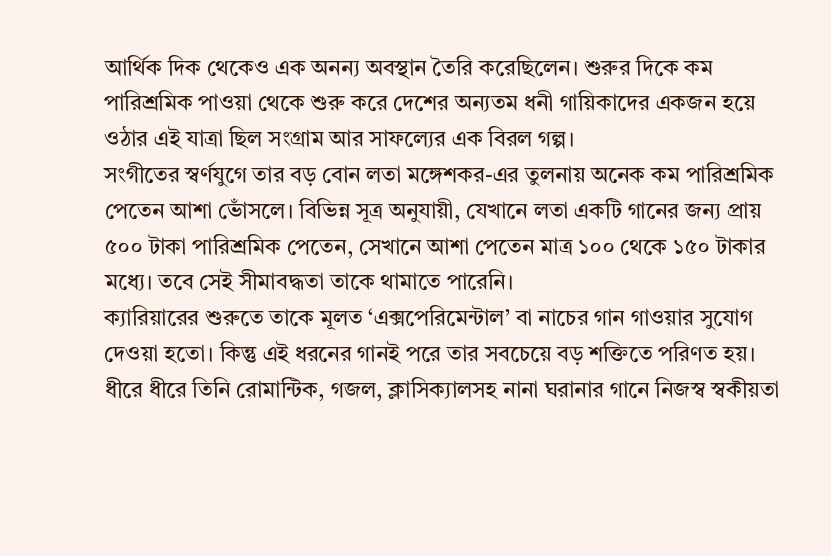আর্থিক দিক থেকেও এক অনন্য অবস্থান তৈরি করেছিলেন। শুরুর দিকে কম পারিশ্রমিক পাওয়া থেকে শুরু করে দেশের অন্যতম ধনী গায়িকাদের একজন হয়ে ওঠার এই যাত্রা ছিল সংগ্রাম আর সাফল্যের এক বিরল গল্প।
সংগীতের স্বর্ণযুগে তার বড় বোন লতা মঙ্গেশকর-এর তুলনায় অনেক কম পারিশ্রমিক পেতেন আশা ভোঁসলে। বিভিন্ন সূত্র অনুযায়ী, যেখানে লতা একটি গানের জন্য প্রায় ৫০০ টাকা পারিশ্রমিক পেতেন, সেখানে আশা পেতেন মাত্র ১০০ থেকে ১৫০ টাকার মধ্যে। তবে সেই সীমাবদ্ধতা তাকে থামাতে পারেনি।
ক্যারিয়ারের শুরুতে তাকে মূলত ‘এক্সপেরিমেন্টাল’ বা নাচের গান গাওয়ার সুযোগ দেওয়া হতো। কিন্তু এই ধরনের গানই পরে তার সবচেয়ে বড় শক্তিতে পরিণত হয়। ধীরে ধীরে তিনি রোমান্টিক, গজল, ক্লাসিক্যালসহ নানা ঘরানার গানে নিজস্ব স্বকীয়তা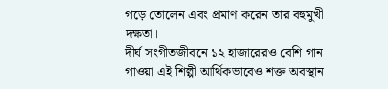গড়ে তোলেন এবং প্রমাণ করেন তার বহুমুখী দক্ষতা।
দীর্ঘ সংগীতজীবনে ১২ হাজারেরও বেশি গান গাওয়া এই শিল্পী আর্থিকভাবেও শক্ত অবস্থান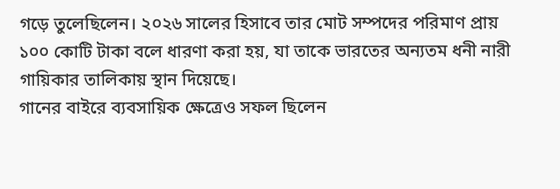গড়ে তুলেছিলেন। ২০২৬ সালের হিসাবে তার মোট সম্পদের পরিমাণ প্রায় ১০০ কোটি টাকা বলে ধারণা করা হয়, যা তাকে ভারতের অন্যতম ধনী নারী গায়িকার তালিকায় স্থান দিয়েছে।
গানের বাইরে ব্যবসায়িক ক্ষেত্রেও সফল ছিলেন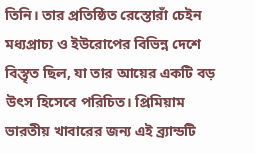তিনি। তার প্রতিষ্ঠিত রেস্তোরাঁ চেইন মধ্যপ্রাচ্য ও ইউরোপের বিভিন্ন দেশে বিস্তৃত ছিল, যা তার আয়ের একটি বড় উৎস হিসেবে পরিচিত। প্রিমিয়াম ভারতীয় খাবারের জন্য এই ব্র্যান্ডটি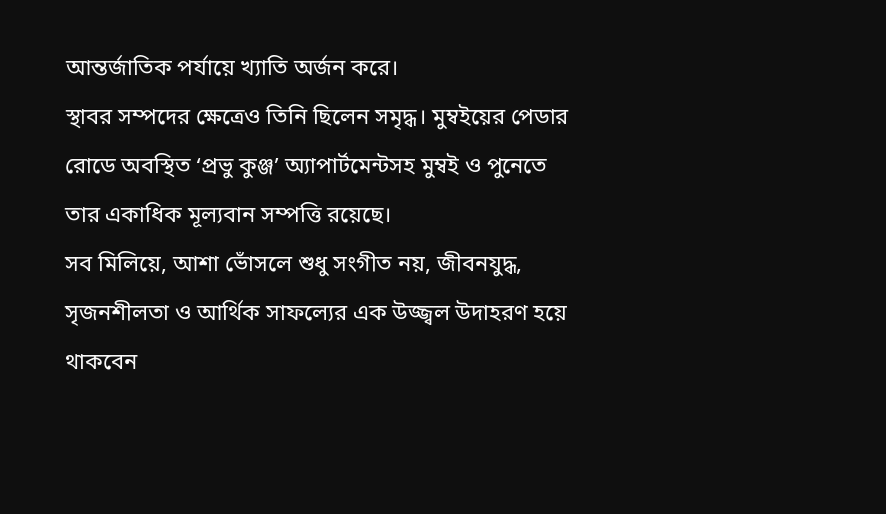আন্তর্জাতিক পর্যায়ে খ্যাতি অর্জন করে।
স্থাবর সম্পদের ক্ষেত্রেও তিনি ছিলেন সমৃদ্ধ। মুম্বইয়ের পেডার রোডে অবস্থিত ‘প্রভু কুঞ্জ’ অ্যাপার্টমেন্টসহ মুম্বই ও পুনেতে তার একাধিক মূল্যবান সম্পত্তি রয়েছে।
সব মিলিয়ে, আশা ভোঁসলে শুধু সংগীত নয়, জীবনযুদ্ধ, সৃজনশীলতা ও আর্থিক সাফল্যের এক উজ্জ্বল উদাহরণ হয়ে থাকবেন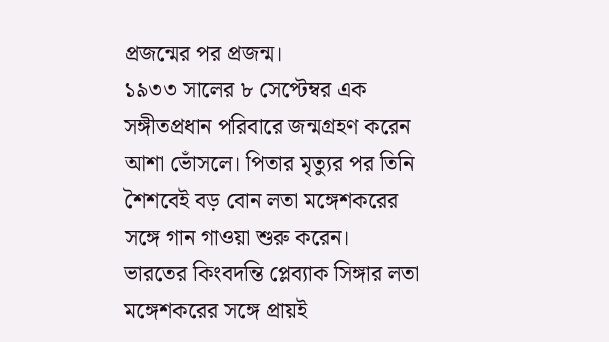প্রজন্মের পর প্রজন্ম।
১৯৩৩ সালের ৮ সেপ্টেম্বর এক সঙ্গীতপ্রধান পরিবারে জন্মগ্রহণ করেন আশা ভোঁসলে। পিতার মৃত্যুর পর তিনি শৈশবেই বড় বোন লতা মঙ্গেশকরের সঙ্গে গান গাওয়া শুরু করেন।
ভারতের কিংবদন্তি প্লেব্যাক সিঙ্গার লতা মঙ্গেশকরের সঙ্গে প্রায়ই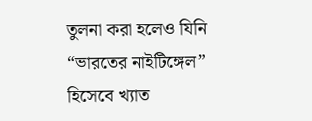তুলনা করা হলেও যিনি “ভারতের নাইটিঙ্গেল” হিসেবে খ্যাত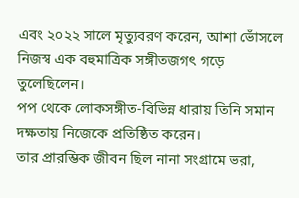এবং ২০২২ সালে মৃত্যুবরণ করেন, আশা ভোঁসলে নিজস্ব এক বহুমাত্রিক সঙ্গীতজগৎ গড়ে তুলেছিলেন।
পপ থেকে লোকসঙ্গীত-বিভিন্ন ধারায় তিনি সমান দক্ষতায় নিজেকে প্রতিষ্ঠিত করেন।
তার প্রারম্ভিক জীবন ছিল নানা সংগ্রামে ভরা,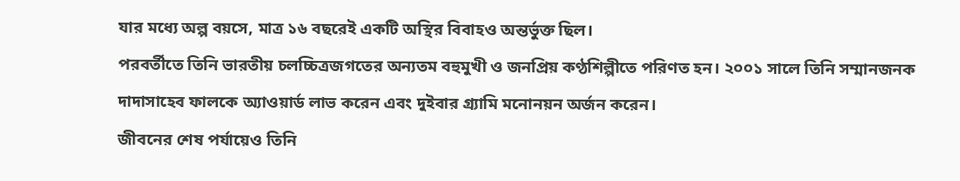যার মধ্যে অল্প বয়সে, মাত্র ১৬ বছরেই একটি অস্থির বিবাহও অন্তর্ভুক্ত ছিল।
পরবর্তীতে তিনি ভারতীয় চলচ্চিত্রজগতের অন্যতম বহুমুখী ও জনপ্রিয় কণ্ঠশিল্পীতে পরিণত হন। ২০০১ সালে তিনি সম্মানজনক দাদাসাহেব ফালকে অ্যাওয়ার্ড লাভ করেন এবং দুইবার গ্র্যামি মনোনয়ন অর্জন করেন।
জীবনের শেষ পর্যায়েও তিনি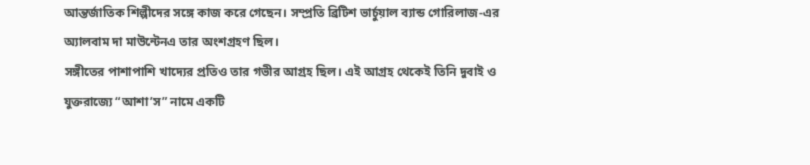আন্তর্জাতিক শিল্পীদের সঙ্গে কাজ করে গেছেন। সম্প্রতি ব্রিটিশ ভার্চুয়াল ব্যান্ড গোরিলাজ-এর অ্যালবাম দা মাউন্টেনএ তার অংশগ্রহণ ছিল।
সঙ্গীতের পাশাপাশি খাদ্যের প্রতিও তার গভীর আগ্রহ ছিল। এই আগ্রহ থেকেই তিনি দুবাই ও যুক্তরাজ্যে “আশা’স” নামে একটি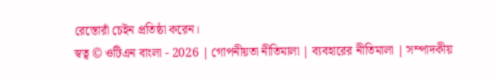রেস্তোরাঁ চেইন প্রতিষ্ঠা করেন।
স্বত্ব © ওটিএন বাংলা - 2026 | গোপনীয়তা নীতিমালা | ব্যবহারের নীতিমালা | সম্পাদকীয়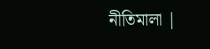নীতিমালা |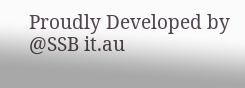Proudly Developed by @SSB it.au